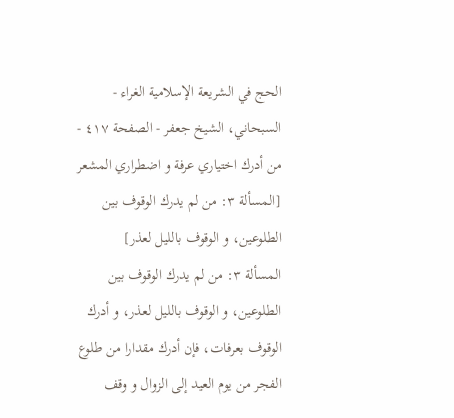الحج في الشريعة الإسلامية الغراء - السبحاني، الشيخ جعفر - الصفحة ٤١٧ - من أدرك اختياري عرفة و اضطراري المشعر
[المسألة ٣: من لم يدرك الوقوف بين الطلوعين، و الوقوف بالليل لعذر]
المسألة ٣: من لم يدرك الوقوف بين الطلوعين، و الوقوف بالليل لعذر، و أدرك الوقوف بعرفات، فإن أدرك مقدارا من طلوع الفجر من يوم العيد إلى الزوال و وقف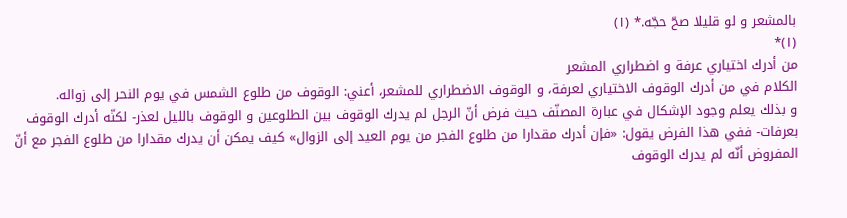بالمشعر و لو قليلا صحّ حجّه.* (١)
(١)*
من أدرك اختياري عرفة و اضطراري المشعر
الكلام في من أدرك الوقوف الاختياري لعرفة، و الوقوف الاضطراري للمشعر، أعني: الوقوف من طلوع الشمس في يوم النحر إلى زواله.
و بذلك يعلم وجود الإشكال في عبارة المصنّف حيث فرض أنّ الرجل لم يدرك الوقوف بين الطلوعين و الوقوف بالليل لعذر- لكنّه أدرك الوقوف بعرفات- ففي هذا الفرض يقول: «فإن أدرك مقدارا من طلوع الفجر من يوم العيد إلى الزوال» كيف يمكن أن يدرك مقدارا من طلوع الفجر مع أنّ المفروض أنّه لم يدرك الوقوف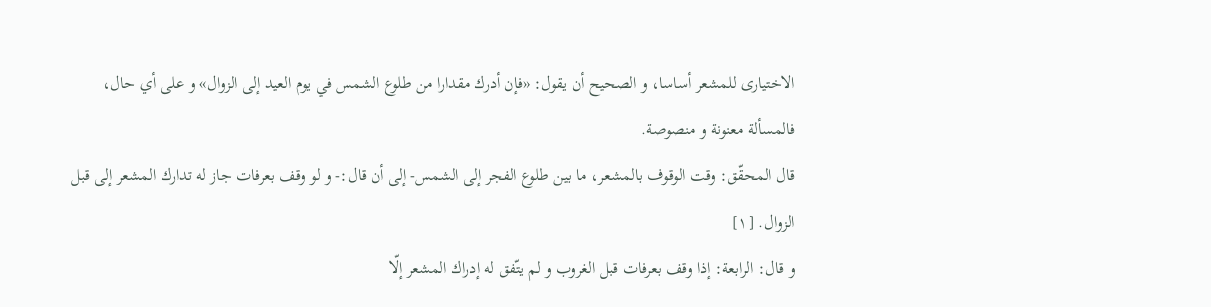الاختيارى للمشعر أساسا، و الصحيح أن يقول: «فإن أدرك مقدارا من طلوع الشمس في يوم العيد إلى الزوال» و على أي حال، فالمسألة معنونة و منصوصة.
قال المحقّق: وقت الوقوف بالمشعر، ما بين طلوع الفجر إلى الشمس- إلى أن قال:- و لو وقف بعرفات جاز له تدارك المشعر إلى قبل الزوال. [١]
و قال: الرابعة: إذا وقف بعرفات قبل الغروب و لم يتّفق له إدراك المشعر إلّا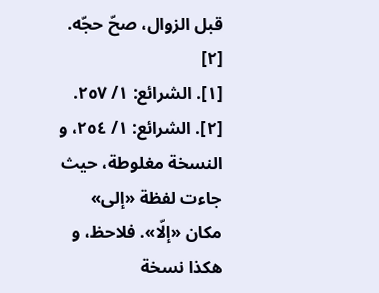قبل الزوال، صحّ حجّه. [٢]
[١]. الشرائع: ١/ ٢٥٧.
[٢]. الشرائع: ١/ ٢٥٤، و النسخة مغلوطة، حيث جاءت لفظة «إلى» مكان «إلّا». فلاحظ، و هكذا نسخة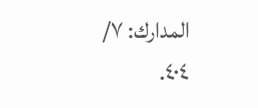المدارك: ٧/ ٤٠٤.